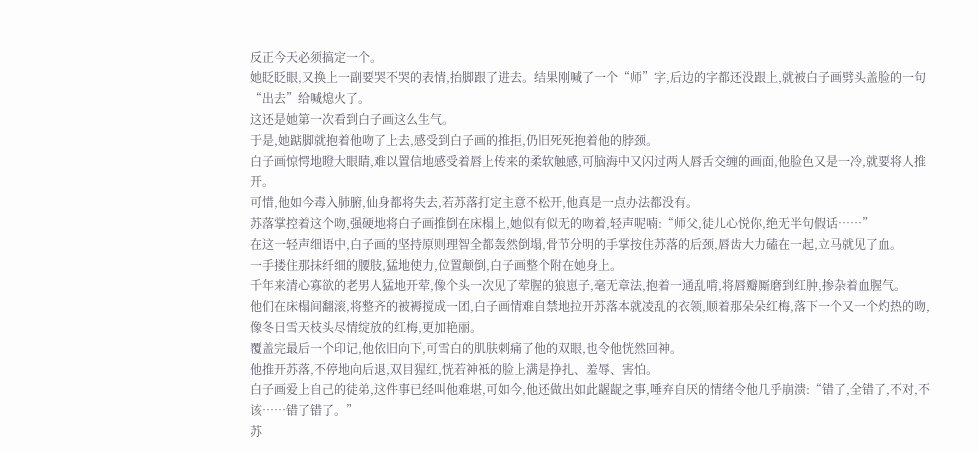反正今天必须搞定一个。
她眨眨眼,又换上一副要哭不哭的表情,抬脚跟了进去。结果刚喊了一个“师”字,后边的字都还没跟上,就被白子画劈头盖脸的一句“出去”给喊熄火了。
这还是她第一次看到白子画这么生气。
于是,她踮脚就抱着他吻了上去,感受到白子画的推拒,仍旧死死抱着他的脖颈。
白子画惊愕地瞪大眼睛,难以置信地感受着唇上传来的柔软触感,可脑海中又闪过两人唇舌交缠的画面,他脸色又是一冷,就要将人推开。
可惜,他如今毒入肺腑,仙身都将失去,若苏落打定主意不松开,他真是一点办法都没有。
苏落掌控着这个吻,强硬地将白子画推倒在床榻上,她似有似无的吻着,轻声呢喃:“师父,徒儿心悦你,绝无半句假话……”
在这一轻声细语中,白子画的坚持原则理智全都轰然倒塌,骨节分明的手掌按住苏落的后颈,唇齿大力磕在一起,立马就见了血。
一手搂住那抹纤细的腰肢,猛地使力,位置颠倒,白子画整个附在她身上。
千年来清心寡欲的老男人猛地开荤,像个头一次见了荤腥的狼崽子,毫无章法,抱着一通乱啃,将唇瓣厮磨到红肿,掺杂着血腥气。
他们在床榻间翻滚,将整齐的被褥搅成一团,白子画情难自禁地拉开苏落本就凌乱的衣领,顺着那朵朵红梅,落下一个又一个灼热的吻,像冬日雪天枝头尽情绽放的红梅,更加艳丽。
覆盖完最后一个印记,他依旧向下,可雪白的肌肤刺痛了他的双眼,也令他恍然回神。
他推开苏落,不停地向后退,双目猩红,恍若神袛的脸上满是挣扎、羞辱、害怕。
白子画爱上自己的徒弟,这件事已经叫他难堪,可如今,他还做出如此龌龊之事,唾弃自厌的情绪令他几乎崩溃:“错了,全错了,不对,不该……错了错了。”
苏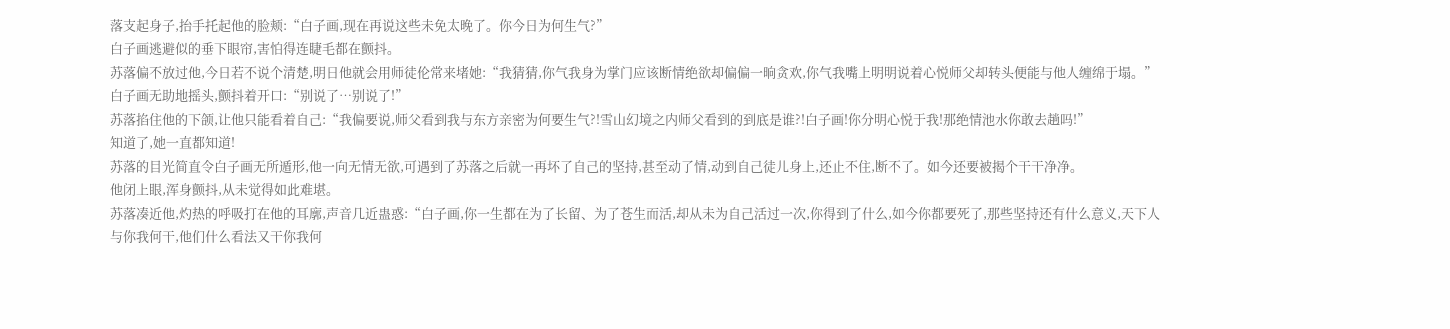落支起身子,抬手托起他的脸颊:“白子画,现在再说这些未免太晚了。你今日为何生气?”
白子画逃避似的垂下眼帘,害怕得连睫毛都在颤抖。
苏落偏不放过他,今日若不说个清楚,明日他就会用师徒伦常来堵她:“我猜猜,你气我身为掌门应该断情绝欲却偏偏一晌贪欢,你气我嘴上明明说着心悦师父却转头便能与他人缠绵于塌。”
白子画无助地摇头,颤抖着开口:“别说了…别说了!”
苏落掐住他的下颌,让他只能看着自己:“我偏要说,师父看到我与东方亲密为何要生气?!雪山幻境之内师父看到的到底是谁?!白子画!你分明心悦于我!那绝情池水你敢去趟吗!”
知道了,她一直都知道!
苏落的目光简直令白子画无所遁形,他一向无情无欲,可遇到了苏落之后就一再坏了自己的坚持,甚至动了情,动到自己徒儿身上,还止不住,断不了。如今还要被揭个干干净净。
他闭上眼,浑身颤抖,从未觉得如此难堪。
苏落凑近他,灼热的呼吸打在他的耳廓,声音几近蛊惑:“白子画,你一生都在为了长留、为了苍生而活,却从未为自己活过一次,你得到了什么,如今你都要死了,那些坚持还有什么意义,天下人与你我何干,他们什么看法又干你我何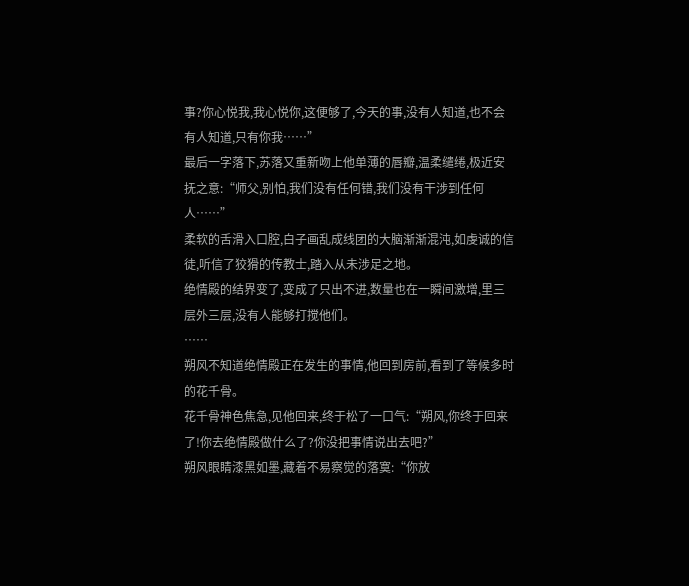事?你心悦我,我心悦你,这便够了,今天的事,没有人知道,也不会有人知道,只有你我……”
最后一字落下,苏落又重新吻上他单薄的唇瓣,温柔缱绻,极近安抚之意:“师父,别怕,我们没有任何错,我们没有干涉到任何人……”
柔软的舌滑入口腔,白子画乱成线团的大脑渐渐混沌,如虔诚的信徒,听信了狡猾的传教士,踏入从未涉足之地。
绝情殿的结界变了,变成了只出不进,数量也在一瞬间激增,里三层外三层,没有人能够打搅他们。
……
朔风不知道绝情殿正在发生的事情,他回到房前,看到了等候多时的花千骨。
花千骨神色焦急,见他回来,终于松了一口气:“朔风,你终于回来了!你去绝情殿做什么了?你没把事情说出去吧?”
朔风眼睛漆黑如墨,藏着不易察觉的落寞:“你放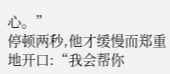心。”
停顿两秒,他才缓慢而郑重地开口:“我会帮你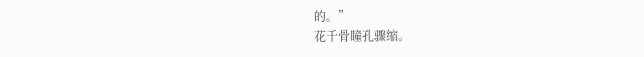的。”
花千骨瞳孔骤缩。